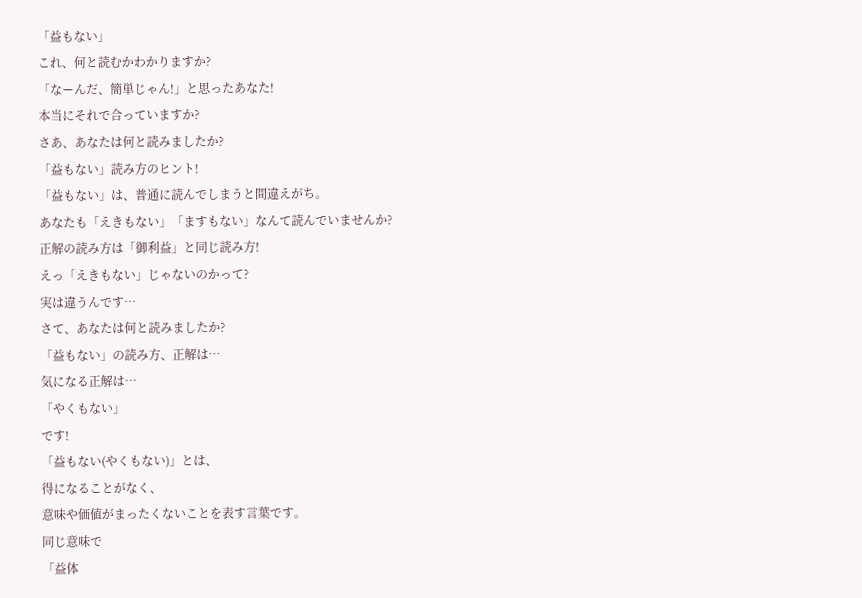「益もない」
これ、何と読むかわかりますか?
「なーんだ、簡単じゃん!」と思ったあなた!
本当にそれで合っていますか?
さあ、あなたは何と読みましたか?
「益もない」読み方のヒント!
「益もない」は、普通に読んでしまうと間違えがち。
あなたも「えきもない」「ますもない」なんて読んでいませんか?
正解の読み方は「御利益」と同じ読み方!
えっ「えきもない」じゃないのかって?
実は違うんです…
さて、あなたは何と読みましたか?
「益もない」の読み方、正解は…
気になる正解は…
「やくもない」
です!
「益もない(やくもない)」とは、
得になることがなく、
意味や価値がまったくないことを表す言葉です。
同じ意味で
「益体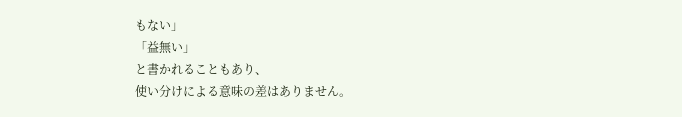もない」
「益無い」
と書かれることもあり、
使い分けによる意味の差はありません。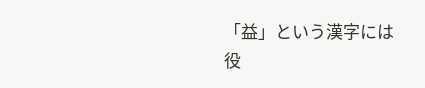「益」という漢字には
役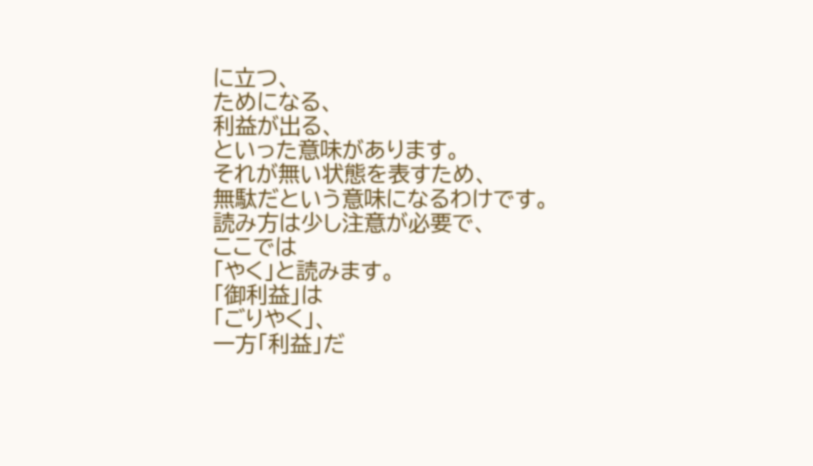に立つ、
ためになる、
利益が出る、
といった意味があります。
それが無い状態を表すため、
無駄だという意味になるわけです。
読み方は少し注意が必要で、
ここでは
「やく」と読みます。
「御利益」は
「ごりやく」、
一方「利益」だ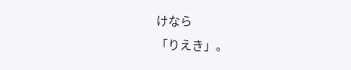けなら
「りえき」。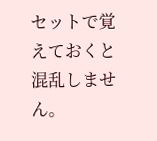セットで覚えておくと混乱しません。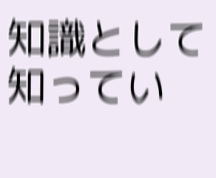知識として知ってい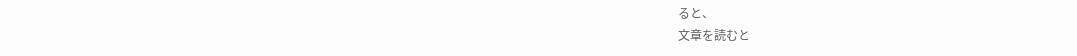ると、
文章を読むと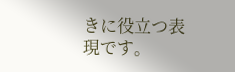きに役立つ表現です。